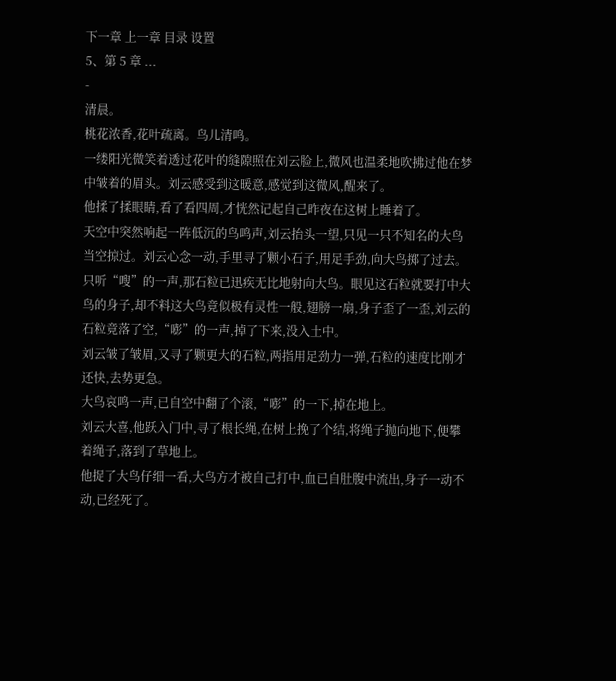下一章 上一章 目录 设置
5、第 5 章 ...
-
清晨。
桃花浓香,花叶疏离。鸟儿清鸣。
一缕阳光微笑着透过花叶的缝隙照在刘云脸上,微风也温柔地吹拂过他在梦中皱着的眉头。刘云感受到这暖意,感觉到这微风,醒来了。
他揉了揉眼睛,看了看四周,才恍然记起自己昨夜在这树上睡着了。
天空中突然响起一阵低沉的鸟鸣声,刘云抬头一望,只见一只不知名的大鸟当空掠过。刘云心念一动,手里寻了颗小石子,用足手劲,向大鸟掷了过去。
只听“嗖”的一声,那石粒已迅疾无比地射向大鸟。眼见这石粒就要打中大鸟的身子,却不料这大鸟竟似极有灵性一般,翅膀一扇,身子歪了一歪,刘云的石粒竟落了空,“嘭”的一声,掉了下来,没入土中。
刘云皱了皱眉,又寻了颗更大的石粒,两指用足劲力一弹,石粒的速度比刚才还快,去势更急。
大鸟哀鸣一声,已自空中翻了个滚,“嘭”的一下,掉在地上。
刘云大喜,他跃入门中,寻了根长绳,在树上挽了个结,将绳子抛向地下,便攀着绳子,落到了草地上。
他捉了大鸟仔细一看,大鸟方才被自己打中,血已自肚腹中流出,身子一动不动,已经死了。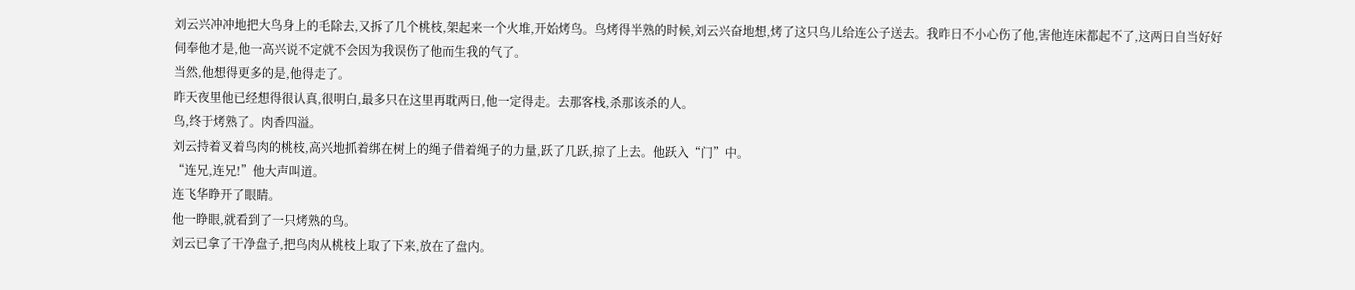刘云兴冲冲地把大鸟身上的毛除去,又拆了几个桃枝,架起来一个火堆,开始烤鸟。鸟烤得半熟的时候,刘云兴奋地想,烤了这只鸟儿给连公子送去。我昨日不小心伤了他,害他连床都起不了,这两日自当好好伺奉他才是,他一高兴说不定就不会因为我误伤了他而生我的气了。
当然,他想得更多的是,他得走了。
昨天夜里他已经想得很认真,很明白,最多只在这里再耽两日,他一定得走。去那客栈,杀那该杀的人。
鸟,终于烤熟了。肉香四溢。
刘云持着叉着鸟肉的桃枝,高兴地抓着绑在树上的绳子借着绳子的力量,跃了几跃,掠了上去。他跃入“门”中。
“连兄,连兄!”他大声叫道。
连飞华睁开了眼睛。
他一睁眼,就看到了一只烤熟的鸟。
刘云已拿了干净盘子,把鸟肉从桃枝上取了下来,放在了盘内。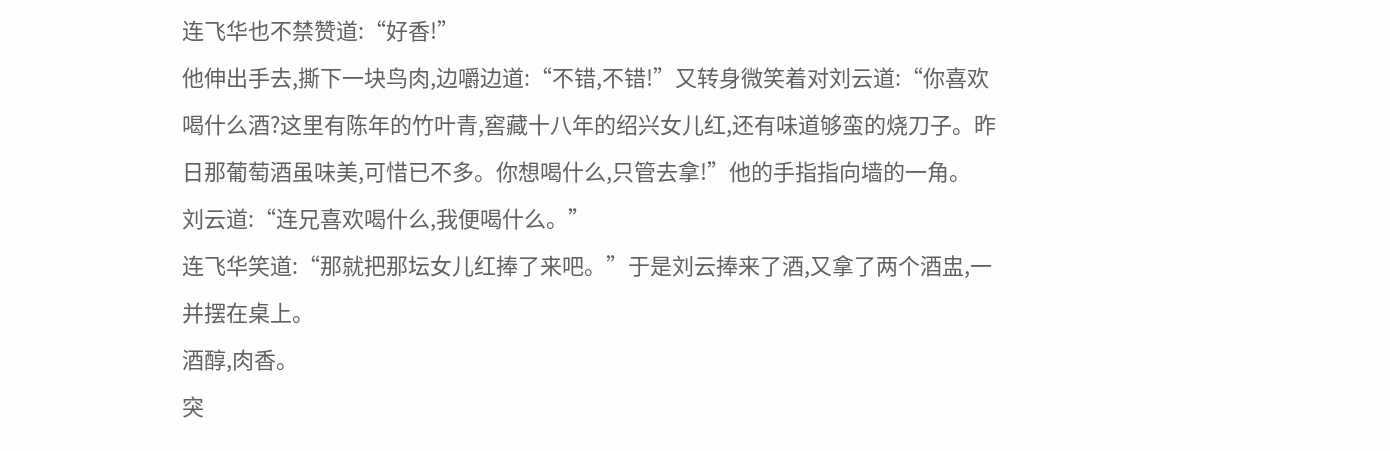连飞华也不禁赞道:“好香!”
他伸出手去,撕下一块鸟肉,边嚼边道:“不错,不错!”又转身微笑着对刘云道:“你喜欢喝什么酒?这里有陈年的竹叶青,窖藏十八年的绍兴女儿红,还有味道够蛮的烧刀子。昨日那葡萄酒虽味美,可惜已不多。你想喝什么,只管去拿!”他的手指指向墙的一角。
刘云道:“连兄喜欢喝什么,我便喝什么。”
连飞华笑道:“那就把那坛女儿红捧了来吧。”于是刘云捧来了酒,又拿了两个酒盅,一并摆在桌上。
酒醇,肉香。
突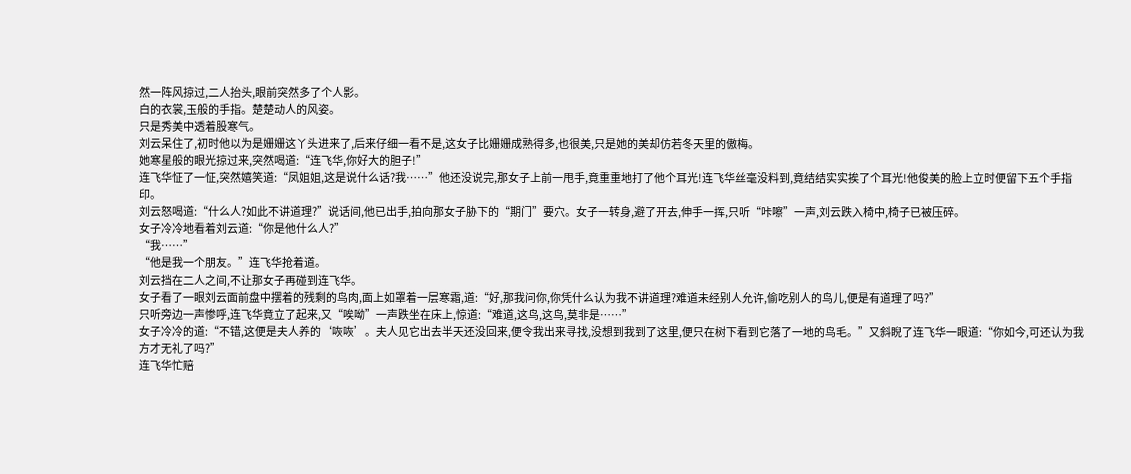然一阵风掠过,二人抬头,眼前突然多了个人影。
白的衣裳,玉般的手指。楚楚动人的风姿。
只是秀美中透着股寒气。
刘云呆住了,初时他以为是姗姗这丫头进来了,后来仔细一看不是,这女子比姗姗成熟得多,也很美,只是她的美却仿若冬天里的傲梅。
她寒星般的眼光掠过来,突然喝道:“连飞华,你好大的胆子!”
连飞华怔了一怔,突然嬉笑道:“凤姐姐,这是说什么话?我……”他还没说完,那女子上前一甩手,竟重重地打了他个耳光!连飞华丝毫没料到,竟结结实实挨了个耳光!他俊美的脸上立时便留下五个手指印。
刘云怒喝道:“什么人?如此不讲道理?”说话间,他已出手,拍向那女子胁下的“期门”要穴。女子一转身,避了开去,伸手一挥,只听“咔嚓”一声,刘云跌入椅中,椅子已被压碎。
女子冷冷地看着刘云道:“你是他什么人?”
“我……”
“他是我一个朋友。”连飞华抢着道。
刘云挡在二人之间,不让那女子再碰到连飞华。
女子看了一眼刘云面前盘中摆着的残剩的鸟肉,面上如罩着一层寒霜,道:“好,那我问你,你凭什么认为我不讲道理?难道未经别人允许,偷吃别人的鸟儿,便是有道理了吗?”
只听旁边一声惨呼,连飞华竟立了起来,又“唉呦”一声跌坐在床上,惊道:“难道,这鸟,这鸟,莫非是……”
女子冷冷的道:“不错,这便是夫人养的‘咴咴’。夫人见它出去半天还没回来,便令我出来寻找,没想到我到了这里,便只在树下看到它落了一地的鸟毛。”又斜睨了连飞华一眼道:“你如今,可还认为我方才无礼了吗?”
连飞华忙赔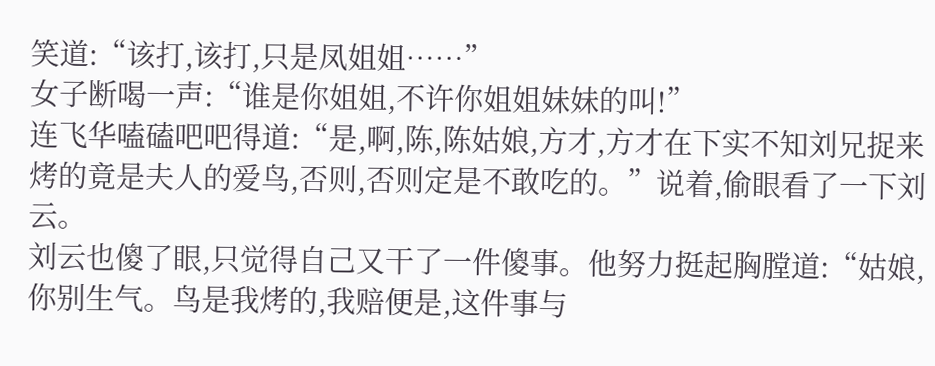笑道:“该打,该打,只是凤姐姐……”
女子断喝一声:“谁是你姐姐,不许你姐姐妹妹的叫!”
连飞华嗑磕吧吧得道:“是,啊,陈,陈姑娘,方才,方才在下实不知刘兄捉来烤的竟是夫人的爱鸟,否则,否则定是不敢吃的。”说着,偷眼看了一下刘云。
刘云也傻了眼,只觉得自己又干了一件傻事。他努力挺起胸膛道:“姑娘,你别生气。鸟是我烤的,我赔便是,这件事与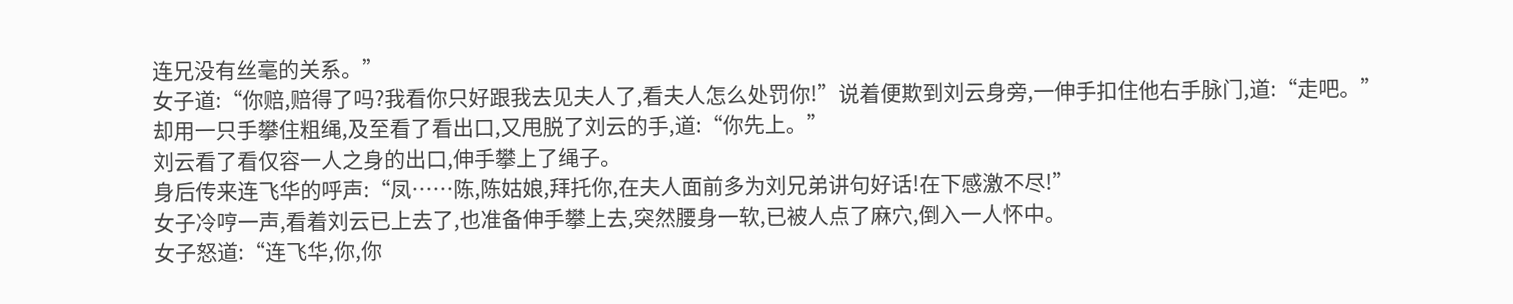连兄没有丝毫的关系。”
女子道:“你赔,赔得了吗?我看你只好跟我去见夫人了,看夫人怎么处罚你!”说着便欺到刘云身旁,一伸手扣住他右手脉门,道:“走吧。”却用一只手攀住粗绳,及至看了看出口,又甩脱了刘云的手,道:“你先上。”
刘云看了看仅容一人之身的出口,伸手攀上了绳子。
身后传来连飞华的呼声:“凤……陈,陈姑娘,拜托你,在夫人面前多为刘兄弟讲句好话!在下感激不尽!”
女子冷哼一声,看着刘云已上去了,也准备伸手攀上去,突然腰身一软,已被人点了麻穴,倒入一人怀中。
女子怒道:“连飞华,你,你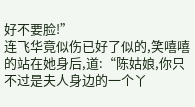好不要脸!”
连飞华竟似伤已好了似的,笑嘻嘻的站在她身后,道:“陈姑娘,你只不过是夫人身边的一个丫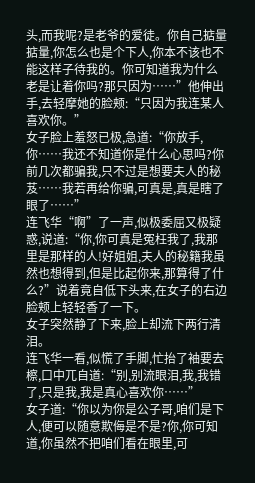头,而我呢?是老爷的爱徒。你自己掂量掂量,你怎么也是个下人,你本不该也不能这样子待我的。你可知道我为什么老是让着你吗?那只因为……”他伸出手,去轻摩她的脸颊:“只因为我连某人喜欢你。”
女子脸上羞怒已极,急道:“你放手,你……我还不知道你是什么心思吗?你前几次都骗我,只不过是想要夫人的秘芨……我若再给你骗,可真是,真是瞎了眼了……”
连飞华“啊”了一声,似极委屈又极疑惑,说道:“你,你可真是冤枉我了,我那里是那样的人!好姐姐,夫人的秘籍我虽然也想得到,但是比起你来,那算得了什么?”说着竟自低下头来,在女子的右边脸颊上轻轻香了一下。
女子突然静了下来,脸上却流下两行清泪。
连飞华一看,似慌了手脚,忙抬了袖要去檫,口中兀自道:“别,别流眼泪,我,我错了,只是我,我是真心喜欢你……”
女子道:“你以为你是公子哥,咱们是下人,便可以随意欺侮是不是?你,你可知道,你虽然不把咱们看在眼里,可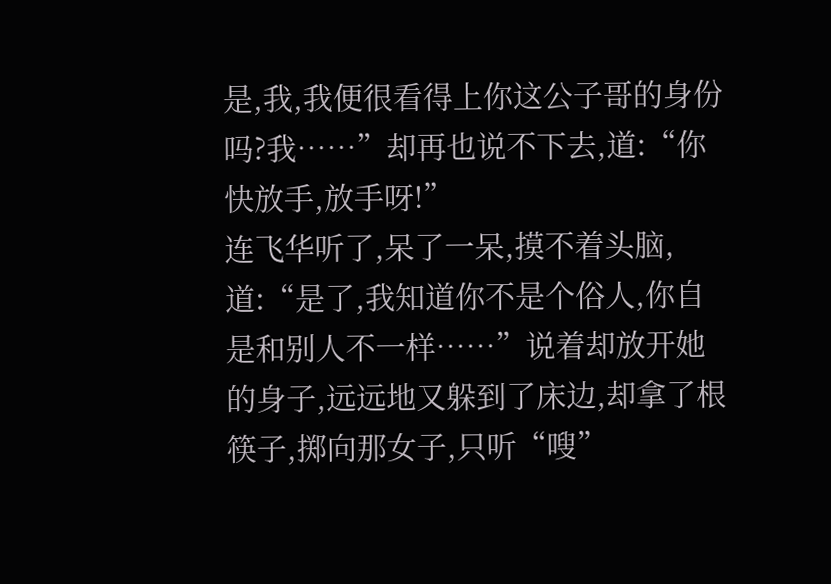是,我,我便很看得上你这公子哥的身份吗?我……”却再也说不下去,道:“你快放手,放手呀!”
连飞华听了,呆了一呆,摸不着头脑,道:“是了,我知道你不是个俗人,你自是和别人不一样……”说着却放开她的身子,远远地又躲到了床边,却拿了根筷子,掷向那女子,只听“嗖”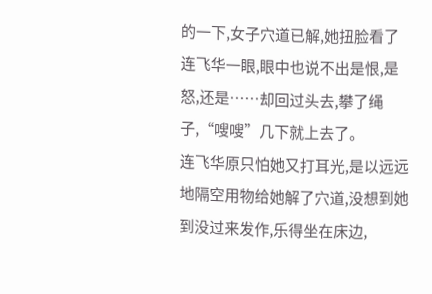的一下,女子穴道已解,她扭脸看了连飞华一眼,眼中也说不出是恨,是怒,还是……却回过头去,攀了绳子,“嗖嗖”几下就上去了。
连飞华原只怕她又打耳光,是以远远地隔空用物给她解了穴道,没想到她到没过来发作,乐得坐在床边,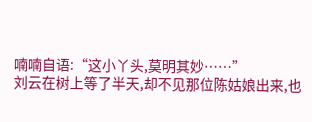喃喃自语:“这小丫头,莫明其妙……”
刘云在树上等了半天,却不见那位陈姑娘出来,也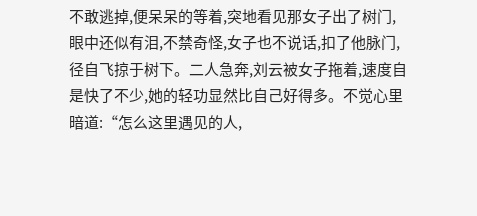不敢逃掉,便呆呆的等着,突地看见那女子出了树门,眼中还似有泪,不禁奇怪,女子也不说话,扣了他脉门,径自飞掠于树下。二人急奔,刘云被女子拖着,速度自是快了不少,她的轻功显然比自己好得多。不觉心里暗道:“怎么这里遇见的人,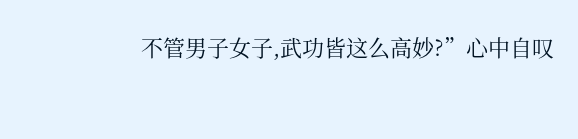不管男子女子,武功皆这么高妙?”心中自叹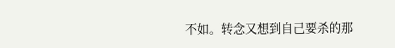不如。转念又想到自己要杀的那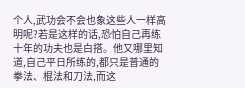个人,武功会不会也象这些人一样高明呢?若是这样的话,恐怕自己再练十年的功夫也是白搭。他又哪里知道,自己平日所练的,都只是普通的拳法、棍法和刀法,而这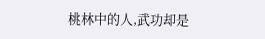桃林中的人,武功却是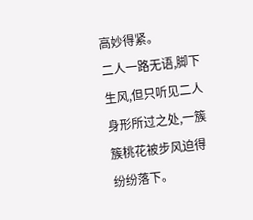高妙得紧。
二人一路无语,脚下生风,但只听见二人身形所过之处,一簇簇桃花被步风迫得纷纷落下。